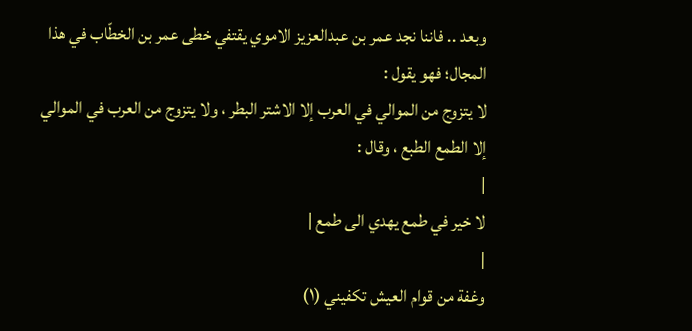وبعد .. فاننا نجد عمر بن عبدالعزيز الاموي يقتفي خطى عمر بن الخطّاب في هذا المجال؛ فهو يقول :
لا يتزوج من الموالي في العرب إلا الاشتر البطر ، ولا يتزوج من العرب في الموالي إلا الطمع الطبع ، وقال :
|
لا خير في طمع يهدي الى طمع |
|
وغفة من قوام العيش تكفيني (١)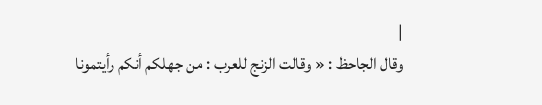|
وقال الجاحظ : « وقالت الزنج للعرب : من جهلكم أنكم رأيتمونا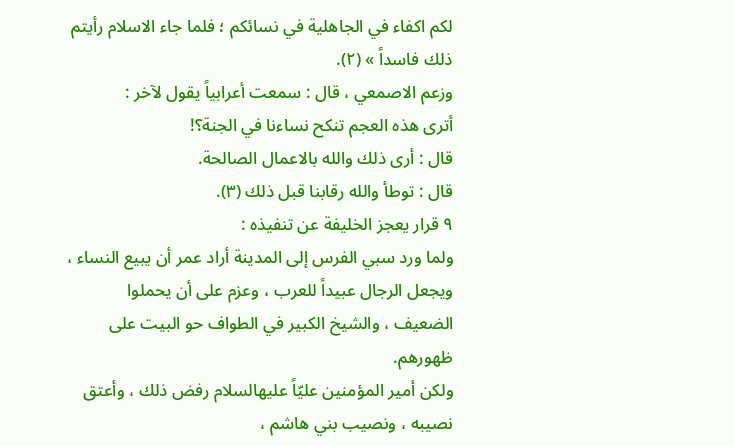لكم اكفاء في الجاهلية في نسائكم ؛ فلما جاء الاسلام رأيتم ذلك فاسداً » (٢).
وزعم الاصمعي ، قال : سمعت أعرابياً يقول لآخر :
أترى هذه العجم تنكح نساءنا في الجنة؟!
قال : أرى ذلك والله بالاعمال الصالحة.
قال : توطأ والله رقابنا قبل ذلك (٣).
٩ قرار يعجز الخليفة عن تنفيذه :
ولما ورد سبي الفرس إلى المدينة أراد عمر أن يبيع النساء ، ويجعل الرجال عبيداً للعرب ، وعزم على أن يحملوا الضعيف ، والشيخ الكبير في الطواف حو البيت على ظهورهم.
ولكن أمير المؤمنين عليّاً عليهالسلام رفض ذلك ، وأعتق نصيبه ، ونصيب بني هاشم ،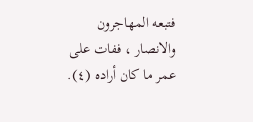فتبعه المهاجرون والانصار ، ففات على عمر ما كان أراده (٤).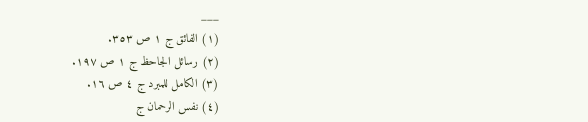___
(١) الفائق ج ١ ص ٣٥٣.
(٢) رسائل الجاحظ ج ١ ص ١٩٧.
(٣) الكامل للمبرد ج ٤ ص ١٦.
(٤) نفس الرحمان ج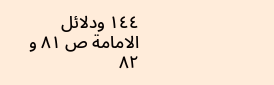١٤٤ ودلائل الامامة ص ٨١ و ٨٢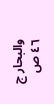والبحار ج ٤٦ ص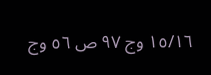١٥/١٦ وج ٩٧ ص ٥٦ وج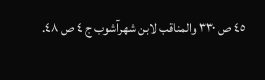٤٥ ص ٣٣٠ والمناقب لابن شهرآشوب ج ٤ ص ٤٨.